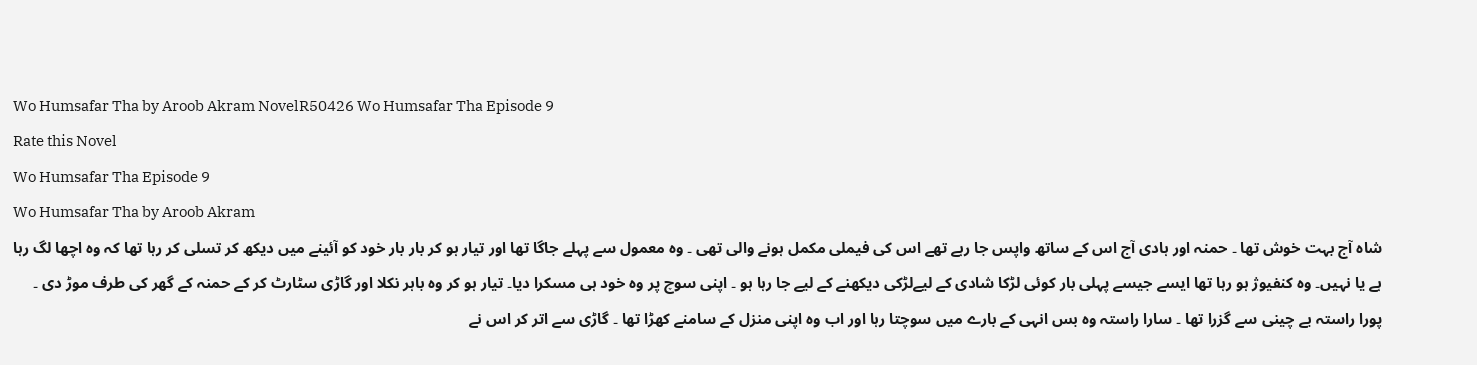Wo Humsafar Tha by Aroob Akram NovelR50426 Wo Humsafar Tha Episode 9
Rate this Novel
Wo Humsafar Tha Episode 9
Wo Humsafar Tha by Aroob Akram
شاہ آج بہت خوش تھا ۔ حمنہ اور ہادی آج اس کے ساتھ واپس جا رہے تھے اس کی فیملی مکمل ہونے والی تھی ۔ وہ معمول سے پہلے جاگا تھا اور تیار ہو کر بار بار خود کو آئینے میں دیکھ کر تسلی کر رہا تھا کہ وہ اچھا لگ رہا ہے یا نہیں۔ وہ کنفیوژ ہو رہا تھا ایسے جیسے پہلی بار کوئی لڑکا شادی کے لیےلڑکی دیکھنے کے لیے جا رہا ہو ۔ اپنی سوچ پر وہ خود ہی مسکرا دیا۔ تیار ہو کر وہ باہر نکلا اور گاڑی سٹارٹ کر کے حمنہ کے گھر کی طرف موڑ دی ۔ پورا راستہ بے چینی سے گزرا تھا ۔ سارا راستہ وہ بس انہی کے بارے ميں سوچتا رہا اور اب وہ اپنی منزل کے سامنے کھڑا تھا ۔ گاڑی سے اتر کر اس نے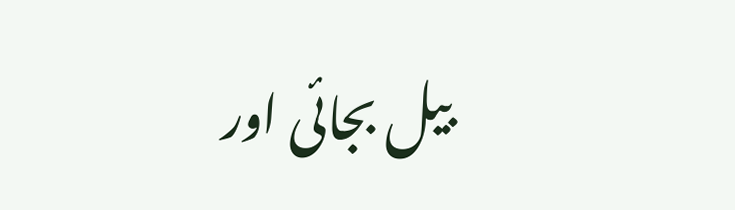بیل بجائی اور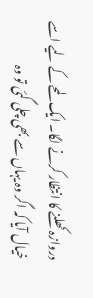دروازہ کھلنے کا انتظار کرنے لگا۔ ایک لمحے کے لیے اسے خیال آیا کہ اگر وہ یہاں سے بھی چلی گئی تو وہ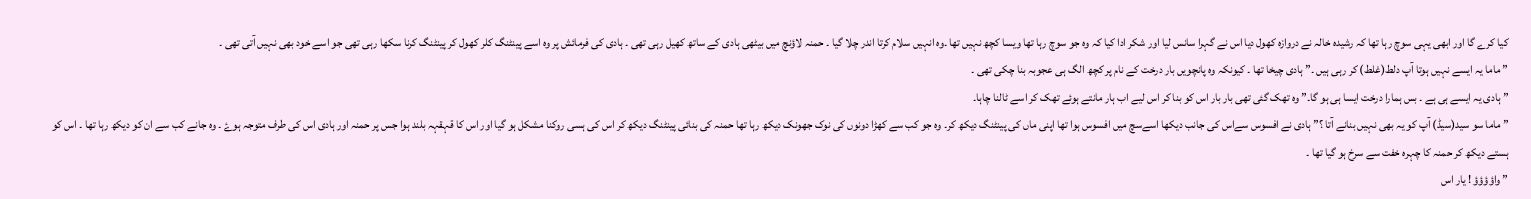کیا کرے گا اور ابھی یہی سوچ رہا تھا کہ رشیدہ خالہ نے دروازہ کھول دیا اس نے گہرا سانس لیا اور شکر ادا کیا کہ وہ جو سوچ رہا تھا ویسا کچھ نہیں تھا ۔وہ انہیں سلام کرتا اندر چلا گیا ۔ حمنہ لاؤنچ میں بیٹھی ہادی کے ساتھ کھیل رہی تھی ۔ ہادی کی فرمائش پر وہ اسے پینٹنگ کلر کھول کر پینٹنگ کرنا سکھا رہی تھی جو اسے خود بھی نہیں آتی تھی ۔
” ماما یہ ایسے نہیں ہوتا آپ دلط(غلط) کر رہی ہیں ۔” ہادی چیخا تھا ۔ کیونکہ وہ پانچویں بار درخت کے نام پر کچھ الگ ہی عجوبہ بنا چکی تھی ۔
” ہادی یہ ایسے ہی ہے ۔ بس ہمارا درخت ایسا ہی ہو گا۔” وہ تھک گئی تھی بار بار اس کو بنا کر اس لیے اب ہار مانتے ہوئے تھک کر اسے ٹالنا چاہا۔
” ماما سو سید(سیڈ) آپ کو یہ بھی نہیں بنانے آتا ؟” ہادی نے افسوس سےاس کی جانب دیکھا اسےسچ میں افسوس ہوا تھا اپنی ماں کی پینٹنگ دیکھ کر۔ وہ جو کب سے کھڑا دونوں کی نوک جھونک دیکھ رہا تھا حمنہ کی بنائی پینٹنگ دیکھ کر اس کی ہسی روکنا مشکل ہو گیا اور اس کا قہقہہ بلند ہوا جس پر حمنہ اور ہادی اس کی طرف متوجہ ہوۓ ۔ وہ جانے کب سے ان کو دیکھ رہا تھا ۔ اس کو ہستے دیکھ کر حمنہ کا چہرہ خفت سے سرخ ہو گیا تھا ۔
” واؤؤؤؤ ! یار اس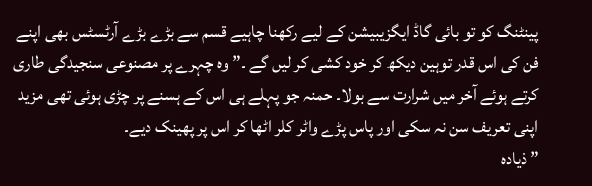پینٹنگ کو تو بائی گاڈ ایگزیبیشن کے لیے رکھنا چاہیے قسم سے بڑے بڑے آرٹسٹس بھی اپنے فن کی اس قدر توہین دیکھ کر خود کشی کر لیں گے ۔” وہ چہرے پر مصنوعی سنجیدگی طاری کرتے ہوئے آخر میں شرارت سے بولا۔ حمنہ جو پہلے ہی اس کے ہسنے پر چڑی ہوئی تھی مزید اپنی تعریف سن نہ سکی اور پاس پڑے واٹر کلر اٹھا کر اس پر پھینک دیے۔
” ذیادہ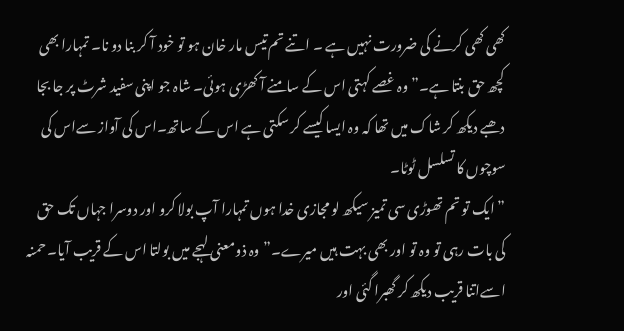کھی کھی کرنے کی ضرورت نہیں ہے ۔ اتنے تم تیس مار خان ہو تو خود آ کر بنا دو نا۔ تمہارا بھی کچھ حق بنتا ہے۔” وہ غصے کہتی اس کے سامنے آ کھڑی ہوئی۔ شاہ جو اپنی سفید شرٹ پر جا بجا دھبے دیکھ کر شاک میں تھا کہ وہ ایسا کیسے کر سکتی ہے اس کے ساتھ۔اس کی آواز سےاس کی سوچوں کا تسلسل ٹوٹا۔
” ایک تو تم تھوڑی سی تمیز سیکھ لو مجازی خدا ہوں تمہارا آپ بولا کرو اور دوسرا جہاں تک حق کی بات رہی تو وہ تو اور بھی بہت ہیں میرے۔”وہ ذومعنی لہجے میں بولتا اس کے قریب آیا۔ حمنہ اسےاتنا قریب دیکھ کر گھبرا گئی اور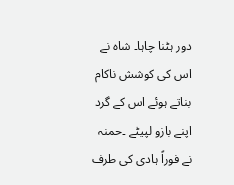دور ہٹنا چاہا۔ شاہ نے اس کی کوشش ناکام بناتے ہوئے اس کے گرد اپنے بازو لپیٹے ۔حمنہ نے فوراً ہادی کی طرف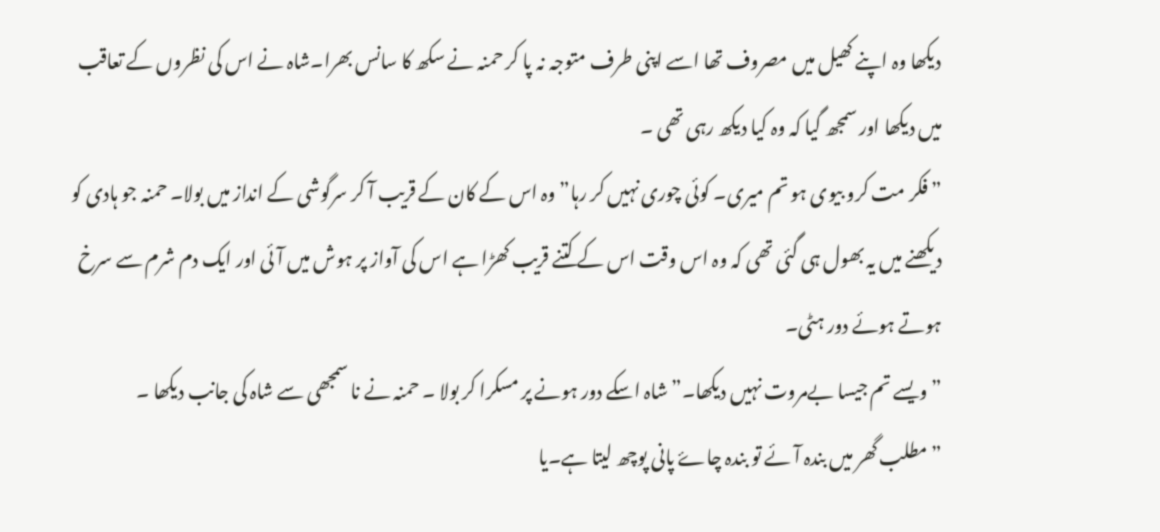دیکھا وہ اپنے کھیل میں مصروف تھا اسے اپنی طرف متوجہ نہ پا کر حمنہ نے سکھ کا سانس بھرا۔شاہ نے اس کی نظروں کے تعاقب میں دیکھا اور سمجھ گیا کہ وہ کیا دیکھ رہی تھی ۔
” فکر مت کرو بیوی ہو تم میری۔ کوئی چوری نہیں کر رہا” وہ اس کے کان کے قریب آ کر سرگوشی کے انداز میں بولا۔ حمنہ جو ہادی کو دیکھنے میں یہ بھول ہی گئی تھی کہ وہ اس وقت اس کے کتنے قریب کھڑا ہے اس کی آواز پر ہوش میں آئی اور ایک دم شرم سے سرخ ہوتے ہوئے دور ہٹی۔
” ویسے تم جیسا بےمروت نہیں دیکھا۔” شاہ اسکے دور ہونے پر مسکرا کر بولا ۔ حمنہ نے نا سمجھی سے شاہ کی جانب دیکھا ۔
” مطلب گھر میں بندہ آئے تو بندہ چاۓ پانی پوچھ لیتا ہے۔یا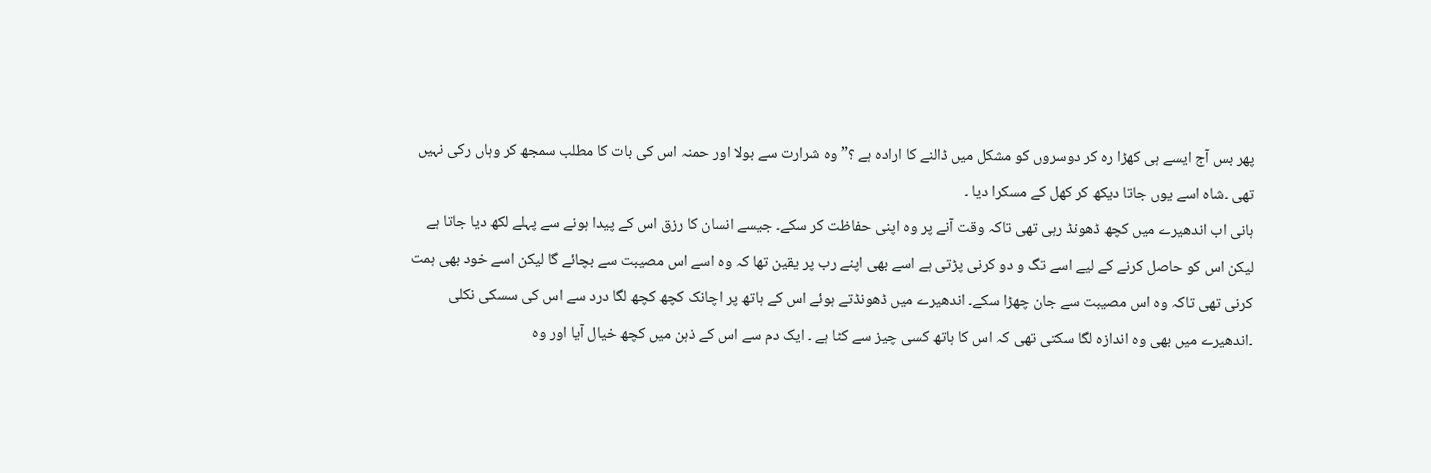پھر بس آج ایسے ہی کھڑا رہ کر دوسروں کو مشکل میں ڈالنے کا ارادہ ہے ؟” وہ شرارت سے بولا اور حمنہ اس کی بات کا مطلب سمجھ کر وہاں رکی نہیں تھی ۔شاہ اسے یوں جاتا دیکھ کر کھل کے مسکرا دیا ۔
ہانی اب اندھیرے میں کچھ ڈھونڈ رہی تھی تاکہ وقت آنے پر وہ اپنی حفاظت کر سکے۔ جیسے انسان کا رزق اس کے پیدا ہونے سے پہلے لکھ ديا جاتا ہے لیکن اس کو حاصل کرنے کے لیے اسے تگ و دو کرنی پڑتی ہے اسے بھی اپنے رب پر یقین تھا کہ وہ اسے اس مصیبت سے بچائے گا لیکن اسے خود بھی ہمت کرنی تھی تاکہ وہ اس مصیبت سے جان چھڑا سکے۔ اندھیرے میں ڈھونڈتے ہوئے اس کے ہاتھ پر اچانک کچھ کچھ لگا درد سے اس کی سسکی نکلی ۔اندھیرے میں بھی وہ اندازہ لگا سکتی تھی کہ اس کا ہاتھ کسی چیز سے کٹا ہے ۔ ایک دم سے اس کے ذہن میں کچھ خیال آیا اور وہ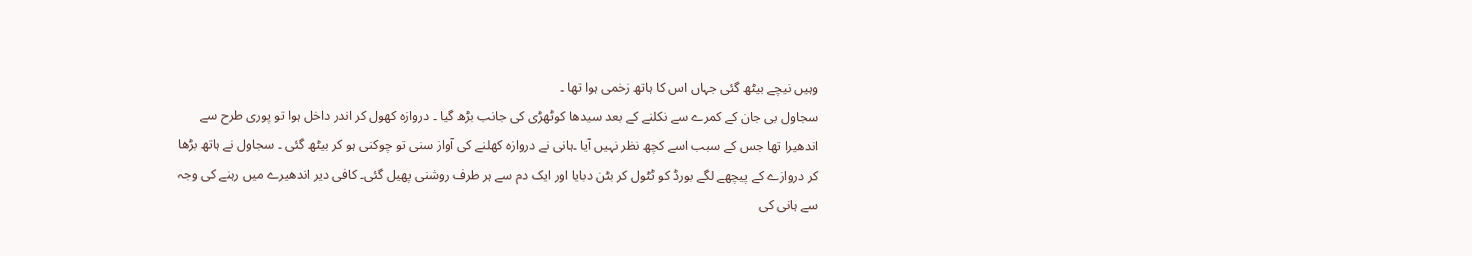وہیں نیچے بیٹھ گئی جہاں اس کا ہاتھ زخمی ہوا تھا ۔
سجاول بی جان کے کمرے سے نکلنے کے بعد سیدھا کوٹھڑی کی جانب بڑھ گیا ۔ دروازہ کھول کر اندر داخل ہوا تو پوری طرح سے اندھیرا تھا جس کے سبب اسے کچھ نظر نہیں آیا ۔ہانی نے دروازہ کھلنے کی آواز سنی تو چوکنی ہو کر بیٹھ گئی ۔ سجاول نے ہاتھ بڑھا کر دروازے کے پیچھے لگے بورڈ کو ٹٹول کر بٹن دبایا اور ایک دم سے ہر طرف روشنی پھیل گئی۔ کافی دیر اندھیرے میں رہنے کی وجہ سے ہانی کی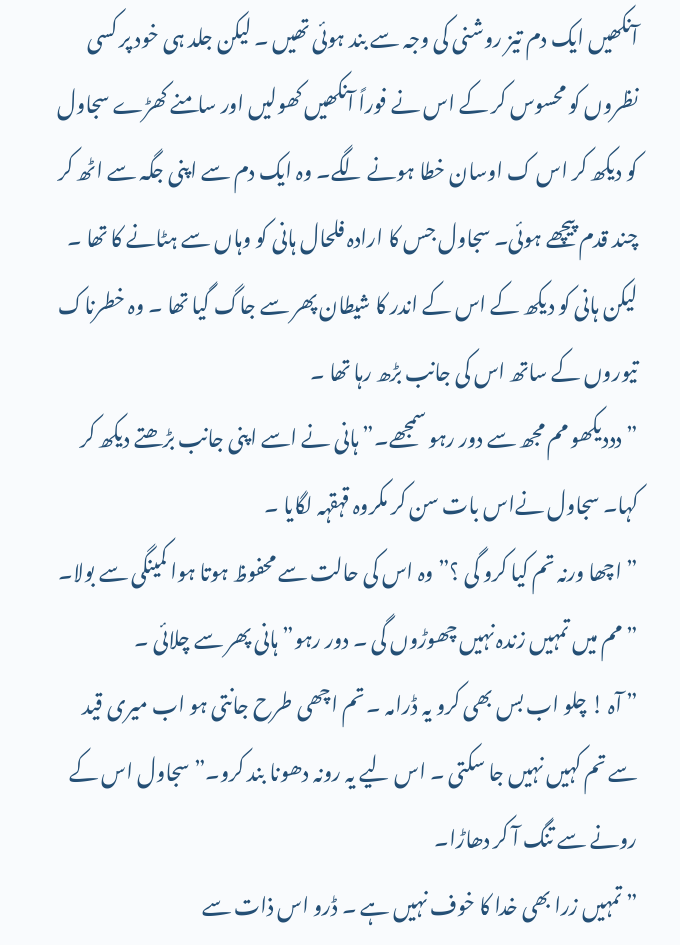آنکھیں ایک دم تیز روشنی کی وجہ سے بند ہوئی تھیں ۔ لیکن جلد ہی خود پر کسی نظروں کو محسوس کر کے اس نے فوراً آنکھیں کھولیں اور سامنے کھڑے سجاول کو دیکھ کر اس ک اوسان خطا ہونے لگے۔ وہ ایک دم سے اپنی جگہ سے اٹھ کر چند قدم پیچھے ہوئی۔ سجاول جس کا ارادہ فلحال ہانی کو وہاں سے ہٹانے کا تھا ۔ لیکن ہانی کو دیکھ کے اس کے اندر کا شیطان پھر سے جاگ گیا تھا ۔ وہ خطرناک تیوروں کے ساتھ اس کی جانب بڑھ رہا تھا ۔
” دددیکھو مم مجھ سے دور رہو سمجھے۔” ہانی نے اسے اپنی جانب بڑھتے دیکھ کر کہا۔ سجاول نےاس بات سن کر مکروہ قہقہہ لگایا ۔
” اچھا ورنہ تم کیا کرو گی ؟” وہ اس کی حالت سے محفوظ ہوتا ہوا کمینگی سے بولا۔
” مم میں تمہیں زندہ نہیں چھوڑوں گی ۔ دور رہو” ہانی پھر سے چلائی ۔
” آہ ! چلو اب بس بھی کرو یہ ڈرامہ ۔ تم اچھی طرح جانتی ہو اب میری قید سے تم کہیں نہیں جا سکتی ۔ اس لیے یہ رونہ دھونا بند کرو۔” سجاول اس کے رونے سے تنگ آ کر دھاڑا۔
” تمہیں زرا بھی خدا کا خوف نہیں ہے ۔ ڈرو اس ذات سے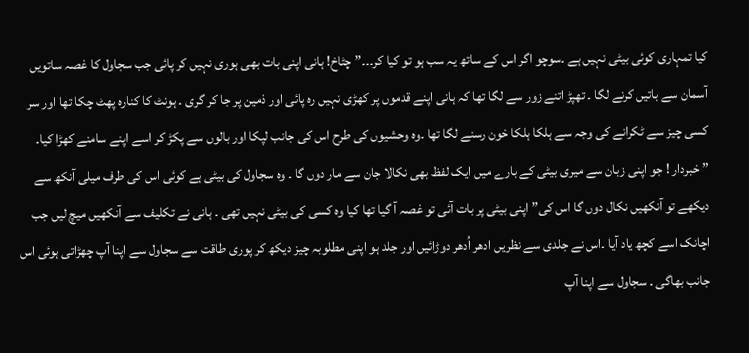کیا تمہاری کوئی بیٹی نہیں ہے ۔سوچو اگر اس کے ساتھ یہ سب ہو تو کیا کر۔۔۔” چٹاخ! ہانی اپنی بات بھی ہوری نہیں کر پائی جب سجاول کا غصہ ساتویں آسمان سے باتیں کرنے لگا ۔ تھپڑ اتنے زور سے لگا تھا کہ ہانی اپنے قدموں پر کھڑی نہیں رہ پائی اور ذمین پر جا کر گری ۔ ہونٹ کا کنارہ پھٹ چکا تھا اور سر کسی چیز سے ٹکرانے کی وجہ سے ہلکا ہلکا خون رسنے لگا تھا ۔وہ وحشیوں کی طرح اس کی جانب لپکا اور بالوں سے پکڑ کر اسے اپنے سامنے کھڑا کیا۔
” خبردار ! جو اپنی زبان سے میری بیٹی کے بارے میں ایک لفظ بھی نکالا جان سے مار دوں گا ۔ وہ سجاول کی بیٹی ہے کوئی اس کی طرف میلی آنکھ سے دیکھے تو آنکھیں نکال دوں گا اس کی” اپنی بیٹی پر بات آئی تو غصہ آ گیا تھا کیا وہ کسی کی بیٹی نہیں تھی ۔ ہانی نے تکلیف سے آنکھیں میچ لیں جب اچانک اسے کچھ یاد آیا ۔اس نے جلدی سے نظریں ادھر اُدھر دوڑائیں اور جلد ہو اپنی مطلوبہ چیز دیکھ کر پوری طاقت سے سجاول سے اپنا آپ چھڑاتی ہوئی اس جانب بھاگی ۔ سجاول سے اپنا آپ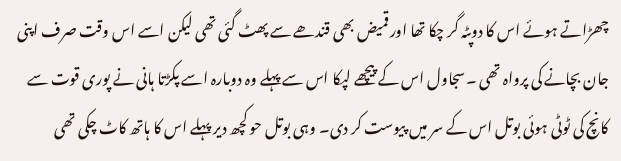چھڑاتے ہوئے اس کا دوپٹہ گر چکا تھا اور قمیض بھی قندھے سے پھٹ گئی تھی لیکن اسے اس وقت صرف اپنی جان بچانے کی پرواہ تھی ۔سجاول اس کے پیچھے لپکا اس سے پہلے وہ دوبارہ اسے پکڑتا ہانی نے پوری قوت سے کانچ کی ٹوٹی ہوئی بوتل اس کے سر میں پیوست کر دی۔ وہی بوتل حو کچھ دیر پہلے اس کا ہاتھ کاٹ چکی تھی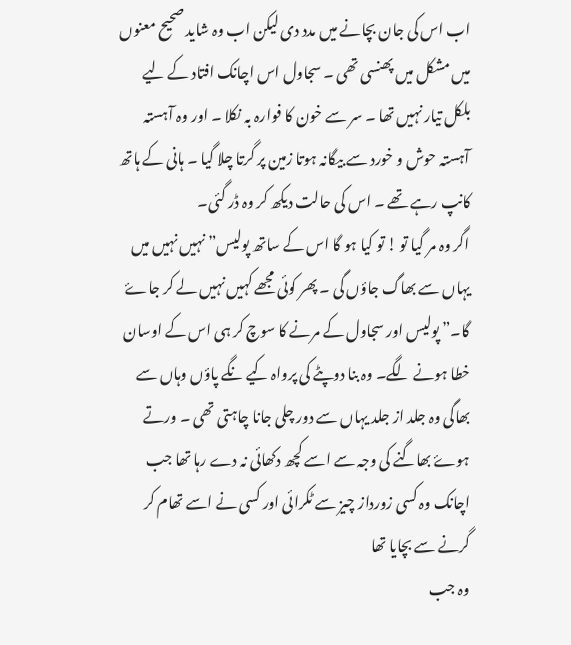اب اس کی جان بچانے میں مدد دی لیکن اب وہ شاید صحیح معنوں میں مشکل میں پھنسی تھی ۔ سجاول اس اچانک افتاد کے لیے بلکل تیار نہیں تھا ۔ سر سے خون کا فوارہ بہ نکلا ۔ اور وہ آہستہ آہستہ حوش و خورد سے بیگانہ ہوتا زمین پر گرتا چلا گیا ۔ ہانی کے ہاتھ کانپ رہے تھے ۔ اس کی حالت دیکھ کر وہ ڈر گئی۔
اگر وہ مر گیا تو ! تو کیا ہو گا اس کے ساتھ پولیس” نہیں نہیں میں یہاں سے بھاگ جاؤں گی ۔ پھر کوئی مجھے کہیں نہیں لے کر جاۓ گا۔” پولیس اور سجاول کے مرنے کا سوچ کر ہی اس کے اوسان خطا ہونے لگے۔ وہ بنا دوپٹے کی پرواہ کیے نگے پاؤں وہاں سے بھاگی وہ جلد از جلد یہاں سے دور چلی جانا چاہتی تھی ۔ ورتے ہوۓ بھاگنے کی وجہ سے اسے کچھ دکھائی نہ دے رہا تھا جب اچانک وہ کسی زورداز چیز سے ٹکرائی اور کسی نے اسے تھام کر گرنے سے بچایا تھا
وہ جب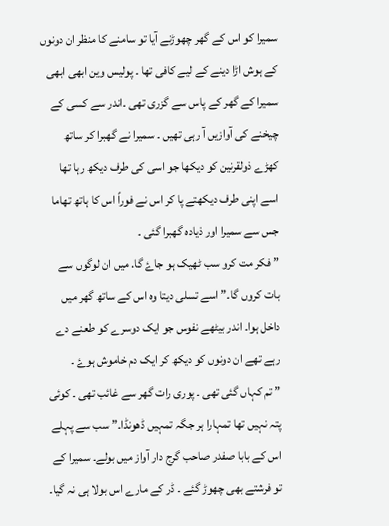سمیرا کو اس کے گھر چھوڑنے آیا تو سامنے کا منظر ان دونوں کے ہوش اڑا دینے کے لیے کافی تھا ۔ پولیس وین ابھی ابھی سمیرا کے گھر کے پاس سے گزری تھی ۔اندر سے کسی کے چیخنے کی آوازیں آ رہی تھیں ۔ سمیرا نے گھبرا کر ساتھ کھڑے ذولقرنین کو دیکھا جو اسی کی طرف دیکھ رہا تھا اسے اپنی طرف دیکھتے پا کر اس نے فوراً اس کا ہاتھ تھاما جس سے سمیرا اور ذیادہ گھبرا گئی ۔
” فکر مت کرو سب ٹھیک ہو جاۓ گا. میں ان لوگوں سے بات کروں گا۔” اسے تسلی دیتا وہ اس کے ساتھ گھر میں داخل ہوا۔ اندر بیٹھے نفوس جو ایک دوسرے کو طعنے دے رہے تھے ان دونوں کو دیکھ کر ایک دم خاموش ہوۓ ۔
” تم کہاں گئی تھی ۔ پوری رات گھر سے غائب تھی ۔ کوئی پتہ نہیں تھا تمہارا ہر جگہ تمہیں ڈھونڈا۔” سب سے پہلے اس کے بابا صفدر صاحب گرج دار آواز میں بولے۔ سمیرا کے تو فرشتے بھی چھوڑ گئے ۔ ڈر کے مارے اس بولا ہی نہ گیا۔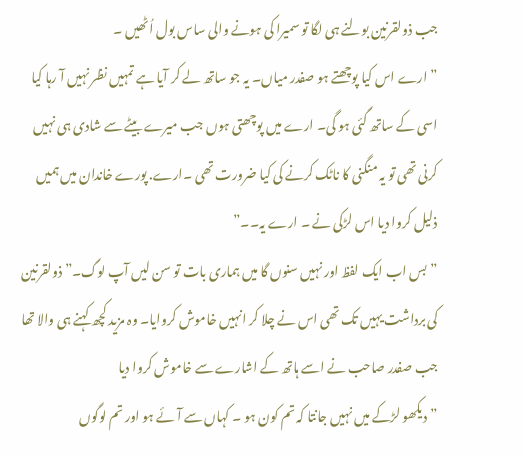جب ذولقرنین بولنے ہی لگا تو سمیرا کی ہونے والی ساس بول اُٹھیں ۔
” ارے اس کیا پوچھتے ہو صفدر میاں۔ یہ جو ساتھ لے کر آیا ہے تمہیں نظر نہیں آ رہا کیا اسی کے ساتھ گئی ہو گی۔ ارے میں پوچھتی ہوں جب میرے بیٹے سے شادی ہی نہیں کرنی تھی تو یہ منگنی کا ناٹک کرنے کی کیا ضرورت تھی ۔ارے. پورے خاندان میں ہمیں ذلیل کروا دیا اس لڑکی نے ۔ ارے یہ۔۔”
” بس اب ایک لفظ اور نہیں سنوں گا میں ہماری بات تو سن لیں آپ لوگ۔” ذولقرنین کی برداشت یہیں تک تھی اس نے چلا کر انہیں خاموش کروایا۔ وہ مزید کچھ کہنے ہی والا تھا جب صفدر صاحب نے اسے ہاتھ کے اشارے سے خاموش کروا دیا
” دیکھو لڑکے میں نہیں جانتا کہ تم کون ہو ۔ کہاں سے آئے ہو اور تم لوگوں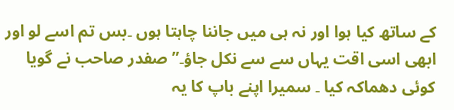کے ساتھ کیا ہوا اور نہ ہی میں جاننا چاہتا ہوں ۔بس تم اسے لو اور ابھی اسی اقت یہاں سے سے نکل جاؤ۔” صفدر صاحب نے گویا کوئی دھماکہ کیا ۔ سمیرا اپنے باپ کا یہ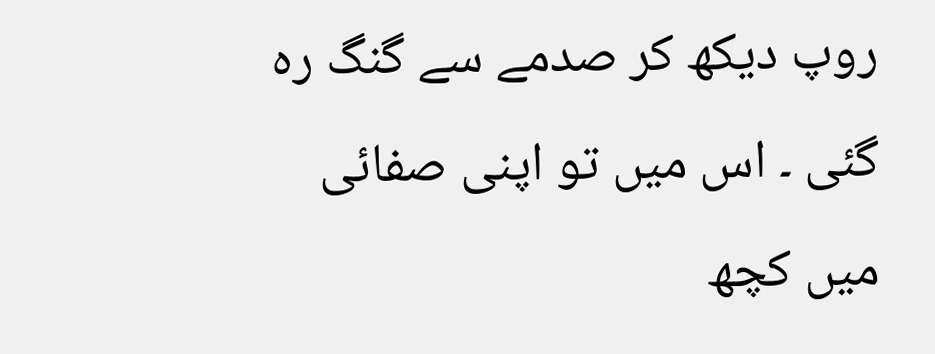روپ دیکھ کر صدمے سے گنگ رہ گئی ۔ اس میں تو اپنی صفائی میں کچھ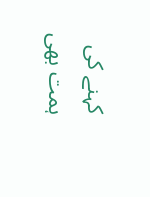کہنے کی ہمت بھی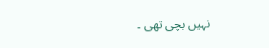نہیں بچی تھی ۔